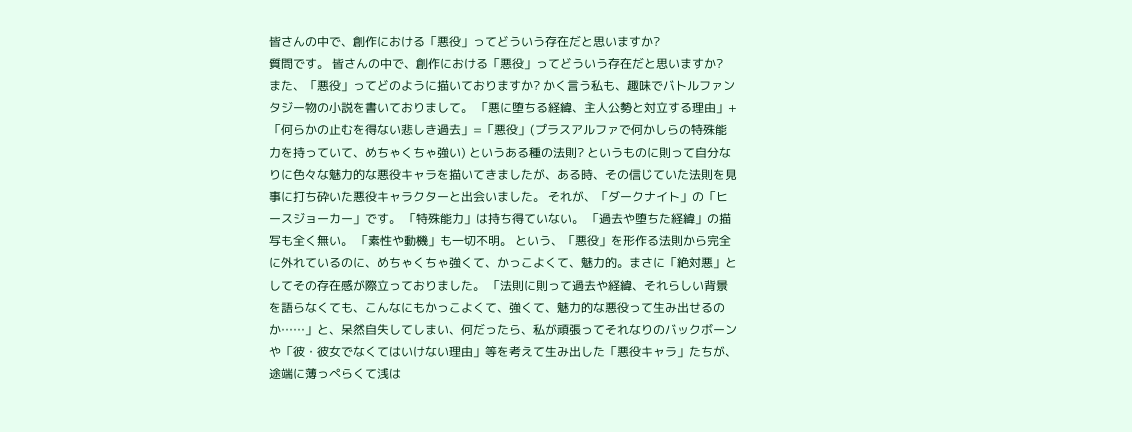皆さんの中で、創作における「悪役」ってどういう存在だと思いますか?
質問です。 皆さんの中で、創作における「悪役」ってどういう存在だと思いますか? また、「悪役」ってどのように描いておりますか? かく言う私も、趣味でバトルファンタジー物の小説を書いておりまして。 「悪に堕ちる経緯、主人公勢と対立する理由」+「何らかの止むを得ない悲しき過去」=「悪役」(プラスアルファで何かしらの特殊能力を持っていて、めちゃくちゃ強い) というある種の法則? というものに則って自分なりに色々な魅力的な悪役キャラを描いてきましたが、ある時、その信じていた法則を見事に打ち砕いた悪役キャラクターと出会いました。 それが、「ダークナイト」の「ヒースジョーカー」です。 「特殊能力」は持ち得ていない。 「過去や堕ちた経緯」の描写も全く無い。 「素性や動機」も一切不明。 という、「悪役」を形作る法則から完全に外れているのに、めちゃくちゃ強くて、かっこよくて、魅力的。まさに「絶対悪」としてその存在感が際立っておりました。 「法則に則って過去や経緯、それらしい背景を語らなくても、こんなにもかっこよくて、強くて、魅力的な悪役って生み出せるのか……」と、呆然自失してしまい、何だったら、私が頑張ってそれなりのバックボーンや「彼・彼女でなくてはいけない理由」等を考えて生み出した「悪役キャラ」たちが、途端に薄っぺらくて浅は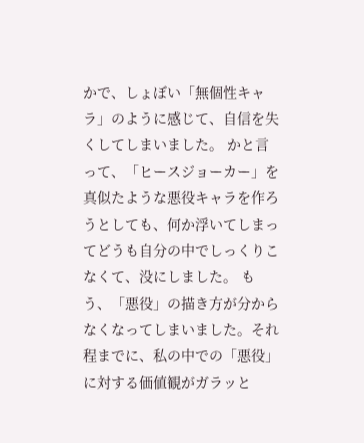かで、しょぼい「無個性キャラ」のように感じて、自信を失くしてしまいました。 かと言って、「ヒースジョーカー」を真似たような悪役キャラを作ろうとしても、何か浮いてしまってどうも自分の中でしっくりこなくて、没にしました。 もう、「悪役」の描き方が分からなくなってしまいました。それ程までに、私の中での「悪役」に対する価値観がガラッと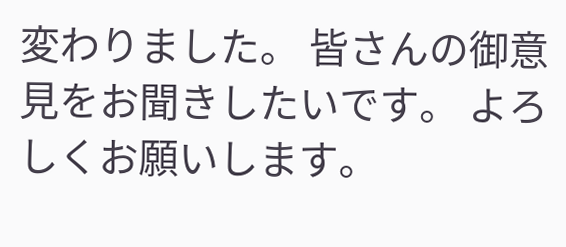変わりました。 皆さんの御意見をお聞きしたいです。 よろしくお願いします。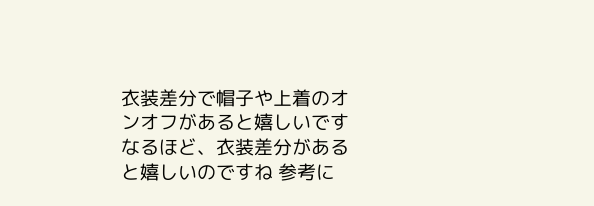衣装差分で帽子や上着のオンオフがあると嬉しいです
なるほど、衣装差分があると嬉しいのですね 参考に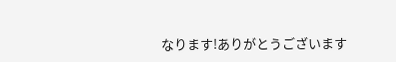なります!ありがとうございます